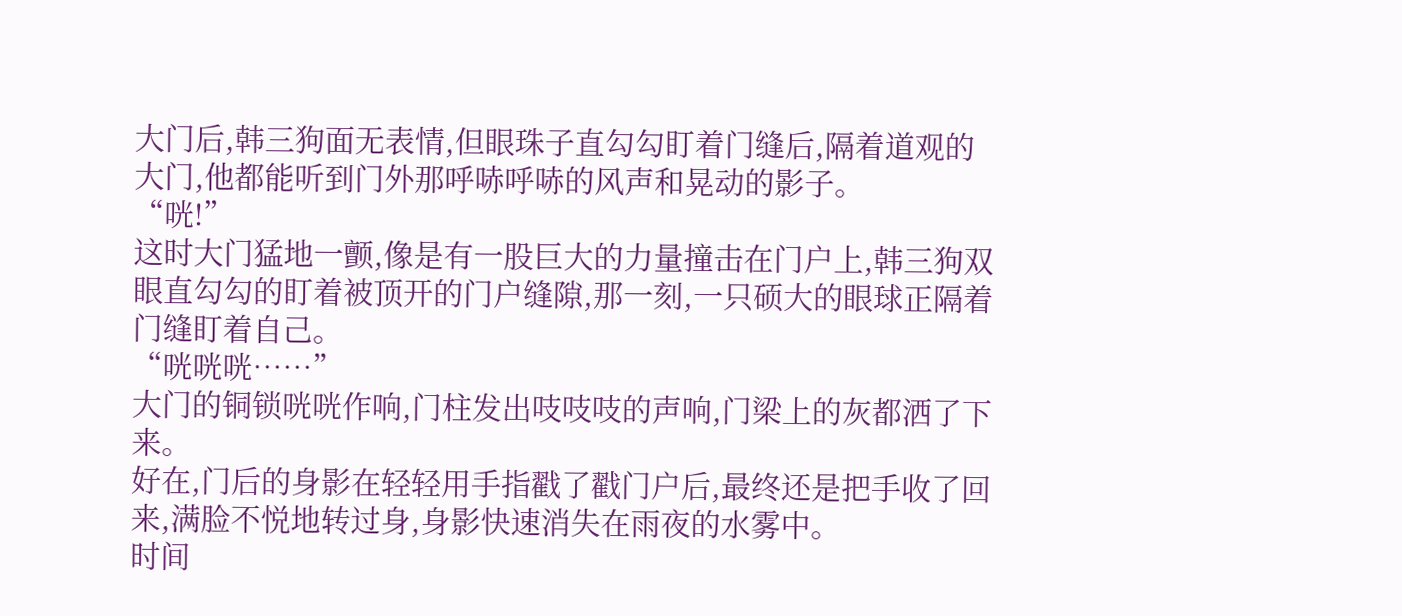大门后,韩三狗面无表情,但眼珠子直勾勾盯着门缝后,隔着道观的大门,他都能听到门外那呼哧呼哧的风声和晃动的影子。
“咣!”
这时大门猛地一颤,像是有一股巨大的力量撞击在门户上,韩三狗双眼直勾勾的盯着被顶开的门户缝隙,那一刻,一只硕大的眼球正隔着门缝盯着自己。
“咣咣咣……”
大门的铜锁咣咣作响,门柱发出吱吱吱的声响,门梁上的灰都洒了下来。
好在,门后的身影在轻轻用手指戳了戳门户后,最终还是把手收了回来,满脸不悦地转过身,身影快速消失在雨夜的水雾中。
时间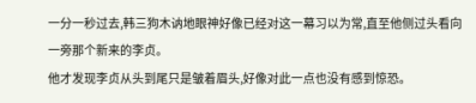一分一秒过去,韩三狗木讷地眼神好像已经对这一幕习以为常,直至他侧过头看向一旁那个新来的李贞。
他才发现李贞从头到尾只是皱着眉头,好像对此一点也没有感到惊恐。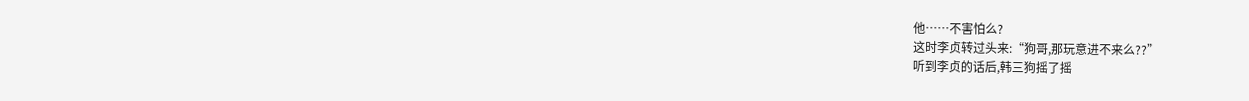他……不害怕么?
这时李贞转过头来:“狗哥,那玩意进不来么??”
听到李贞的话后,韩三狗摇了摇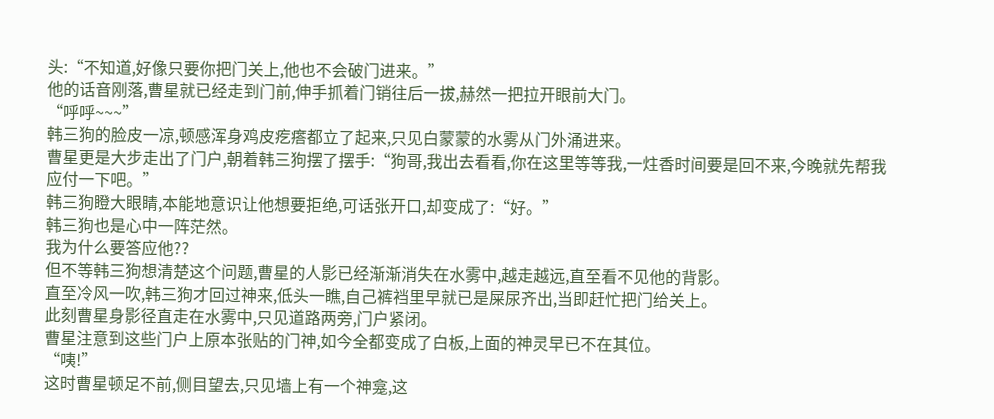头:“不知道,好像只要你把门关上,他也不会破门进来。”
他的话音刚落,曹星就已经走到门前,伸手抓着门销往后一拔,赫然一把拉开眼前大门。
“呼呼~~~”
韩三狗的脸皮一凉,顿感浑身鸡皮疙瘩都立了起来,只见白蒙蒙的水雾从门外涌进来。
曹星更是大步走出了门户,朝着韩三狗摆了摆手:“狗哥,我出去看看,你在这里等等我,一炷香时间要是回不来,今晚就先帮我应付一下吧。”
韩三狗瞪大眼睛,本能地意识让他想要拒绝,可话张开口,却变成了:“好。”
韩三狗也是心中一阵茫然。
我为什么要答应他??
但不等韩三狗想清楚这个问题,曹星的人影已经渐渐消失在水雾中,越走越远,直至看不见他的背影。
直至冷风一吹,韩三狗才回过神来,低头一瞧,自己裤裆里早就已是屎尿齐出,当即赶忙把门给关上。
此刻曹星身影径直走在水雾中,只见道路两旁,门户紧闭。
曹星注意到这些门户上原本张贴的门神,如今全都变成了白板,上面的神灵早已不在其位。
“咦!”
这时曹星顿足不前,侧目望去,只见墙上有一个神龛,这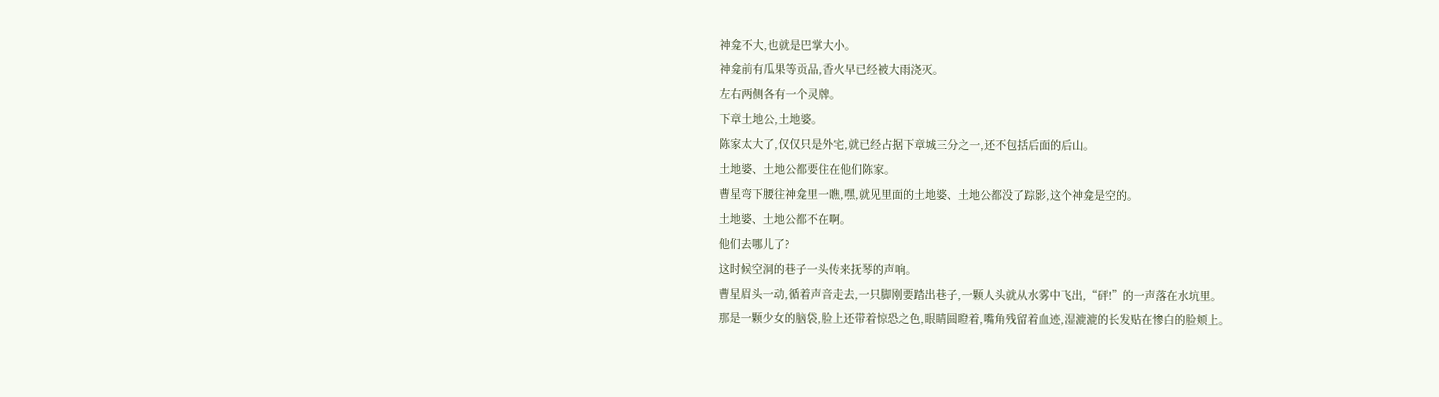神龛不大,也就是巴掌大小。
神龛前有瓜果等贡品,香火早已经被大雨浇灭。
左右两侧各有一个灵牌。
下章土地公,土地婆。
陈家太大了,仅仅只是外宅,就已经占据下章城三分之一,还不包括后面的后山。
土地婆、土地公都要住在他们陈家。
曹星弯下腰往神龛里一瞧,嘿,就见里面的土地婆、土地公都没了踪影,这个神龛是空的。
土地婆、土地公都不在啊。
他们去哪儿了?
这时候空洞的巷子一头传来抚琴的声响。
曹星眉头一动,循着声音走去,一只脚刚要踏出巷子,一颗人头就从水雾中飞出,“砰!”的一声落在水坑里。
那是一颗少女的脑袋,脸上还带着惊恐之色,眼睛圆瞪着,嘴角残留着血迹,湿漉漉的长发贴在惨白的脸颊上。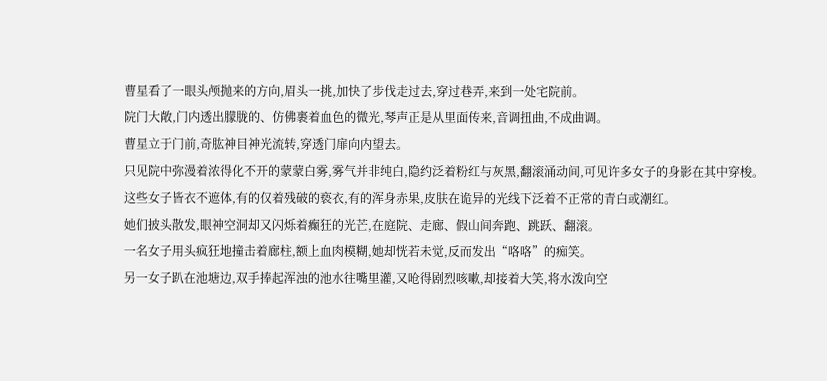曹星看了一眼头颅抛来的方向,眉头一挑,加快了步伐走过去,穿过巷弄,来到一处宅院前。
院门大敞,门内透出朦胧的、仿佛裹着血色的微光,琴声正是从里面传来,音调扭曲,不成曲调。
曹星立于门前,奇肱神目神光流转,穿透门扉向内望去。
只见院中弥漫着浓得化不开的蒙蒙白雾,雾气并非纯白,隐约泛着粉红与灰黑,翻滚涌动间,可见许多女子的身影在其中穿梭。
这些女子皆衣不遮体,有的仅着残破的亵衣,有的浑身赤果,皮肤在诡异的光线下泛着不正常的青白或潮红。
她们披头散发,眼神空洞却又闪烁着癫狂的光芒,在庭院、走廊、假山间奔跑、跳跃、翻滚。
一名女子用头疯狂地撞击着廊柱,额上血肉模糊,她却恍若未觉,反而发出“咯咯”的痴笑。
另一女子趴在池塘边,双手捧起浑浊的池水往嘴里灌,又呛得剧烈咳嗽,却接着大笑,将水泼向空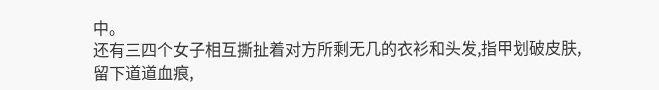中。
还有三四个女子相互撕扯着对方所剩无几的衣衫和头发,指甲划破皮肤,留下道道血痕,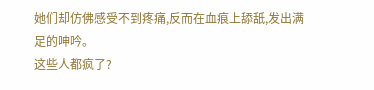她们却仿佛感受不到疼痛,反而在血痕上舔舐,发出满足的呻吟。
这些人都疯了?